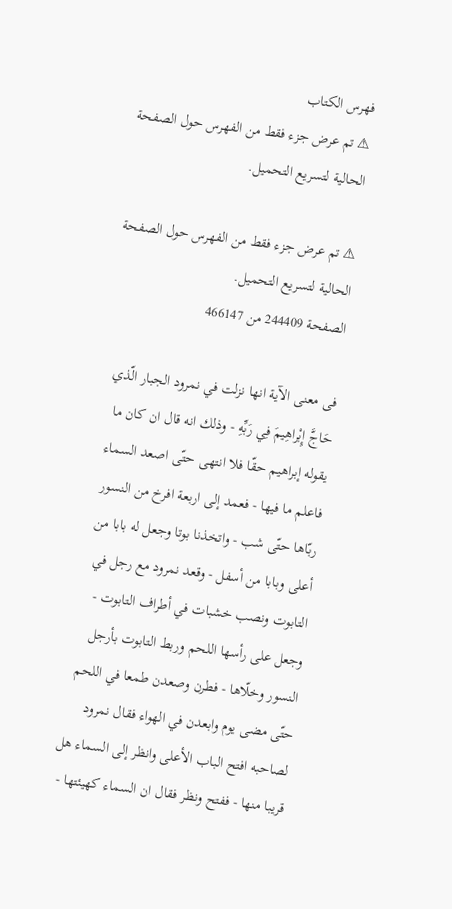فهرس الكتاب
⚠ تم عرض جزء فقط من الفهرس حول الصفحة الحالية لتسريع التحميل.

⚠ تم عرض جزء فقط من الفهرس حول الصفحة الحالية لتسريع التحميل.
الصفحة 244409 من 466147

فى معنى الآية انها نزلت في نمرود الجبار الّذي حَاجَّ إِبْراهِيمَ فِي رَبِّهِ - وذلك انه قال ان كان ما يقوله إبراهيم حقّا فلا انتهى حتّى اصعد السماء فاعلم ما فيها - فعمد إلى اربعة افرخ من النسور ربّاها حتّى شب - واتخذنا بوتا وجعل له بابا من أعلى وبابا من أسفل - وقعد نمرود مع رجل في التابوت ونصب خشبات في أطراف التابوت - وجعل على رأسها اللحم وربط التابوت بأرجل النسور وخلّاها - فطرن وصعدن طمعا في اللحم حتّى مضى يوم وابعدن في الهواء فقال نمرود لصاحبه افتح الباب الأعلى وانظر إلى السماء هل قريبا منها - ففتح ونظر فقال ان السماء كهيئتها -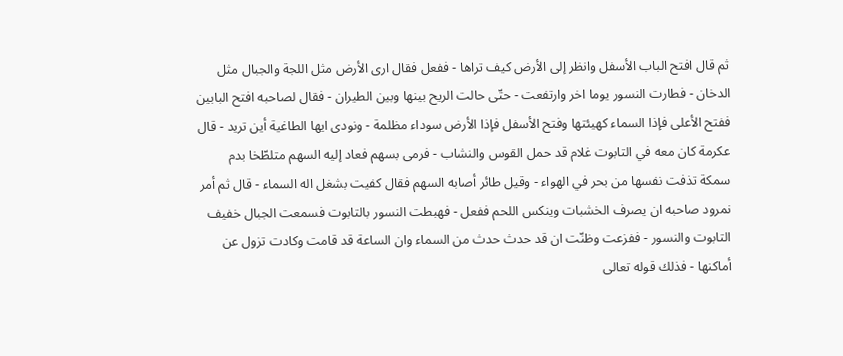ثم قال افتح الباب الأسفل وانظر إلى الأرض كيف تراها - ففعل فقال ارى الأرض مثل اللجة والجبال مثل الدخان - فطارت النسور يوما اخر وارتفعت - حتّى حالت الريح بينها وبين الطيران - فقال لصاحبه افتح البابين ففتح الأعلى فإذا السماء كهيئتها وفتح الأسفل فإذا الأرض سوداء مظلمة - ونودى ايها الطاغية أين تريد - قال عكرمة كان معه في التابوت غلام قد حمل القوس والنشاب - فرمى بسهم فعاد إليه السهم متلطّخا بدم سمكة تذفت نفسها من بحر في الهواء - وقيل طائر أصابه السهم فقال كفيت بشغل اله السماء - قال ثم أمر نمرود صاحبه ان يصرف الخشبات وينكس اللحم ففعل - فهبطت النسور بالتابوت فسمعت الجبال خفيف التابوت والنسور - ففزعت وظنّت ان قد حدث حدث من السماء وان الساعة قد قامت وكادت تزول عن أماكنها - فذلك قوله تعالى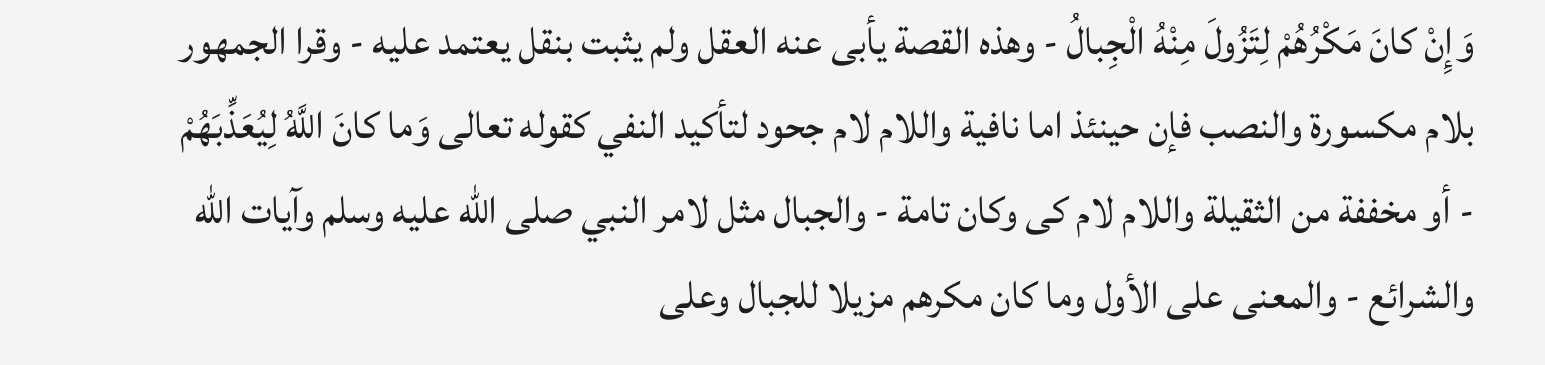وَإِنْ كانَ مَكْرُهُمْ لِتَزُولَ مِنْهُ الْجِبالُ - وهذه القصة يأبى عنه العقل ولم يثبت بنقل يعتمد عليه - وقرا الجمهور بلام مكسورة والنصب فإن حينئذ اما نافية واللام لام جحود لتأكيد النفي كقوله تعالى وَما كانَ اللَّهُ لِيُعَذِّبَهُمْ - أو مخففة من الثقيلة واللام لام كى وكان تامة - والجبال مثل لامر النبي صلى الله عليه وسلم وآيات الله والشرائع - والمعنى على الأول وما كان مكرهم مزيلا للجبال وعلى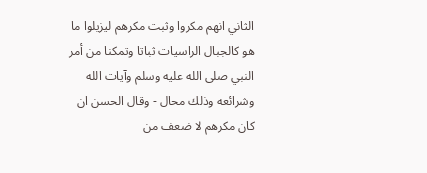الثاني انهم مكروا وثبت مكرهم ليزيلوا ما هو كالجبال الراسيات ثباتا وتمكنا من أمر النبي صلى الله عليه وسلم وآيات الله وشرائعه وذلك محال - وقال الحسن ان كان مكرهم لا ضعف من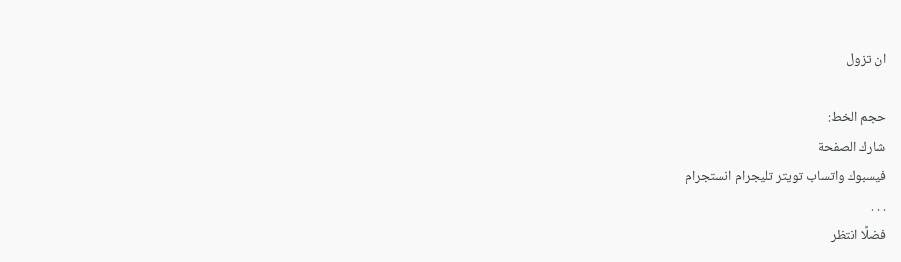ان تزول

حجم الخط:
شارك الصفحة
فيسبوك واتساب تويتر تليجرام انستجرام
. . .
فضلًا انتظر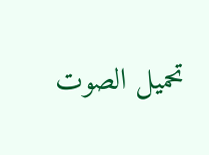تحميل الصوت